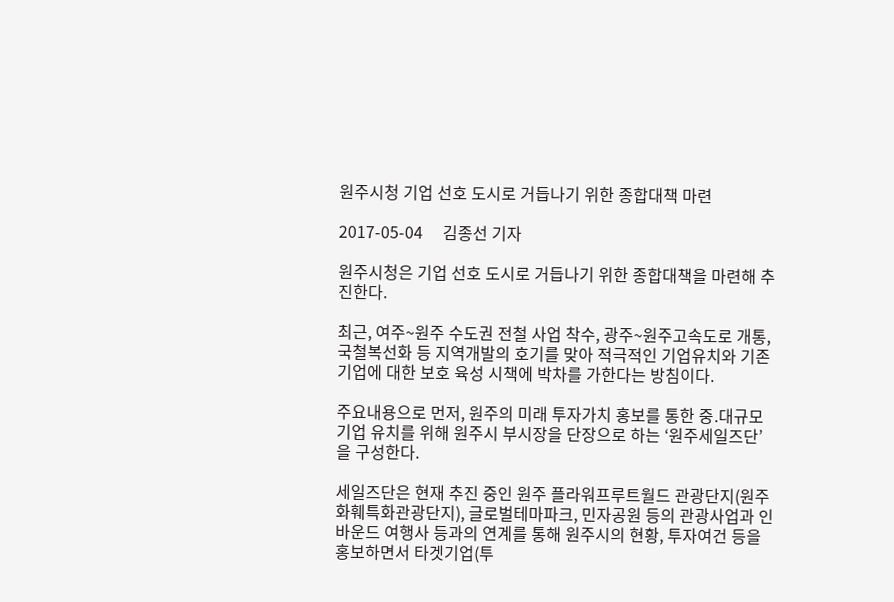원주시청 기업 선호 도시로 거듭나기 위한 종합대책 마련

2017-05-04     김종선 기자

원주시청은 기업 선호 도시로 거듭나기 위한 종합대책을 마련해 추진한다.

최근, 여주~원주 수도권 전철 사업 착수, 광주~원주고속도로 개통, 국철복선화 등 지역개발의 호기를 맞아 적극적인 기업유치와 기존 기업에 대한 보호 육성 시책에 박차를 가한다는 방침이다.

주요내용으로 먼저, 원주의 미래 투자가치 홍보를 통한 중․대규모 기업 유치를 위해 원주시 부시장을 단장으로 하는 ‘원주세일즈단’을 구성한다.

세일즈단은 현재 추진 중인 원주 플라워프루트월드 관광단지(원주 화훼특화관광단지), 글로벌테마파크, 민자공원 등의 관광사업과 인바운드 여행사 등과의 연계를 통해 원주시의 현황, 투자여건 등을 홍보하면서 타겟기업(투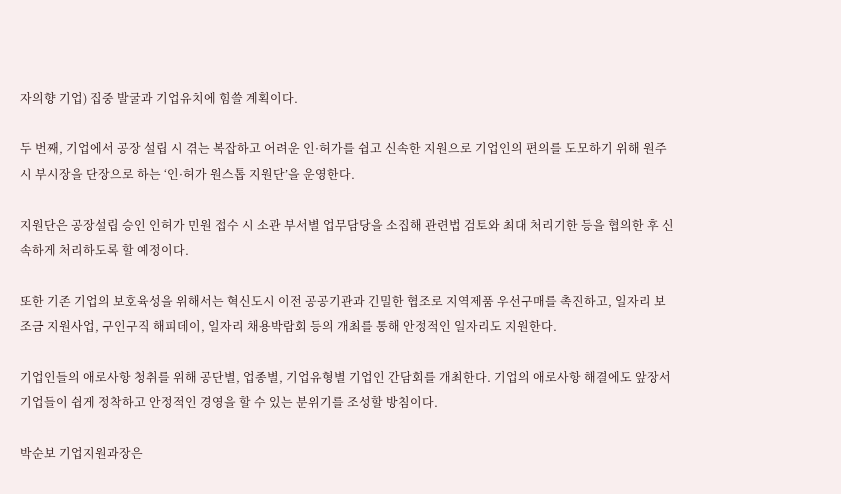자의향 기업) 집중 발굴과 기업유치에 힘쓸 계획이다.

두 번째, 기업에서 공장 설립 시 겪는 복잡하고 어려운 인·허가를 쉽고 신속한 지원으로 기업인의 편의를 도모하기 위해 원주시 부시장을 단장으로 하는 ‘인·허가 원스톱 지원단’을 운영한다.

지원단은 공장설립 승인 인허가 민원 접수 시 소관 부서별 업무담당을 소집해 관련법 검토와 최대 처리기한 등을 협의한 후 신속하게 처리하도록 할 예정이다.

또한 기존 기업의 보호육성을 위해서는 혁신도시 이전 공공기관과 긴밀한 협조로 지역제품 우선구매를 촉진하고, 일자리 보조금 지원사업, 구인구직 해피데이, 일자리 채용박람회 등의 개최를 통해 안정적인 일자리도 지원한다.

기업인들의 애로사항 청취를 위해 공단별, 업종별, 기업유형별 기업인 간담회를 개최한다. 기업의 애로사항 해결에도 앞장서 기업들이 쉽게 정착하고 안정적인 경영을 할 수 있는 분위기를 조성할 방침이다.

박순보 기업지원과장은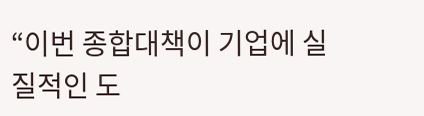“이번 종합대책이 기업에 실질적인 도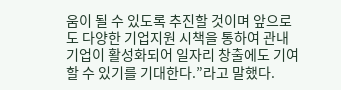움이 될 수 있도록 추진할 것이며 앞으로도 다양한 기업지원 시책을 통하여 관내 기업이 활성화되어 일자리 창출에도 기여할 수 있기를 기대한다.”라고 말했다.